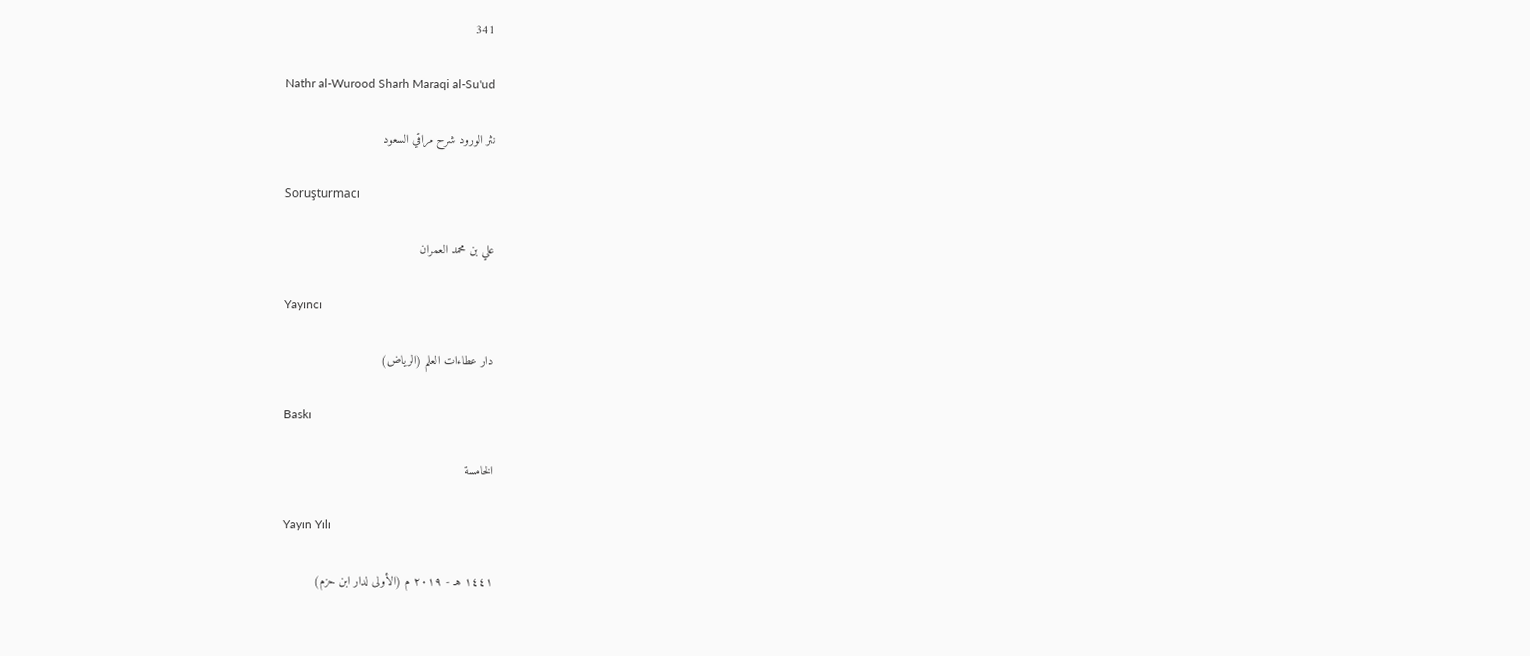341

Nathr al-Wurood Sharh Maraqi al-Su'ud

نثر الورود شرح مراقي السعود

Soruşturmacı

علي بن محمد العمران

Yayıncı

دار عطاءات العلم (الرياض)

Baskı

الخامسة

Yayın Yılı

١٤٤١ هـ - ٢٠١٩ م (الأولى لدار ابن حزم)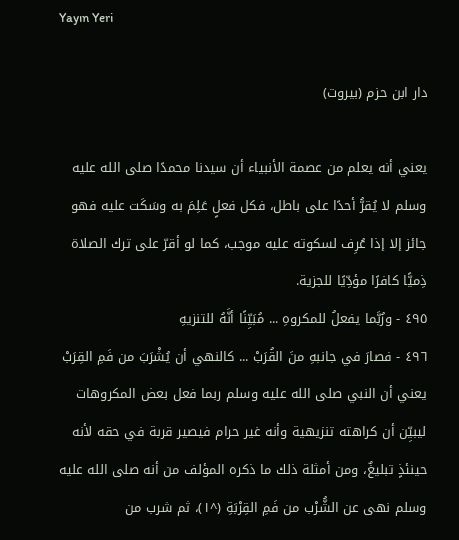Yayın Yeri

دار ابن حزم (بيروت)

يعني أنه يعلم من عصمة الأنبياء أن سيدنا محمدًا صلى الله عليه وسلم لا يُقرُّ أحدًا على باطل، فكل فعلٍ عَلِمَ به وسَكَت عليه فهو جائز إلا إذا عُرِف لسكوته عليه موجب، كما لو أقرّ على ترك الصلاة ذِميًّا كافرًا مؤدِّيًا للجزية.
٤٩٥ - ورُبَّما يفعلُ للمكروهِ ... مُبَيِّنًا أنَّهُ للتنزيهِ
٤٩٦ - فصارَ في جانبهِ منَ القُرَبْ ... كالنهي أن يُشْرَبَ من فَمِ القِرَبْ
يعني أن النبي صلى الله عليه وسلم ربما فعل بعض المكروهات ليبيِّن أن كراهته تنزيهية وأنه غير حرام فيصير قربة في حقه لأنه حينئذٍ تبليغٌ، ومن أمثلة ذلك ما ذكره المؤلف من أنه صلى الله عليه وسلم نهى عن الشُّرْب من فَمِ القِرْبَةِ (^١)، ثم شرب من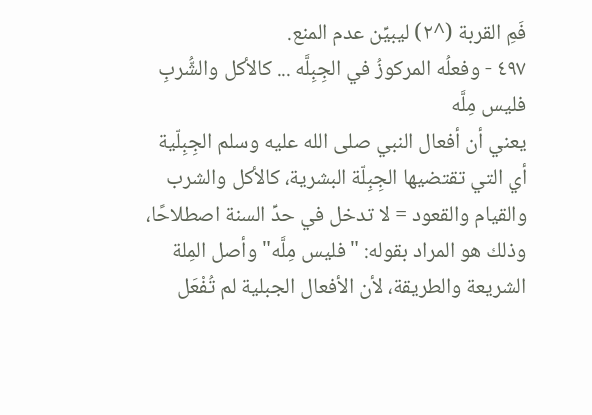فَمِ القربة (^٢) ليبيِّن عدم المنع.
٤٩٧ - وفعلُه المركوزُ في الجِبِلَّه ... كالأكل والشُّربِ فليس مِلَّه
يعني أن أفعال النبي صلى الله عليه وسلم الجِبِلّية أي التي تقتضيها الجِبِلّة البشرية، كالأكل والشرب والقيام والقعود = لا تدخل في حدِّ السنة اصطلاحًا، وذلك هو المراد بقوله: "فليس مِلَّه" وأصل المِلة الشريعة والطريقة، لأن الأفعال الجبلية لم تُفْعَل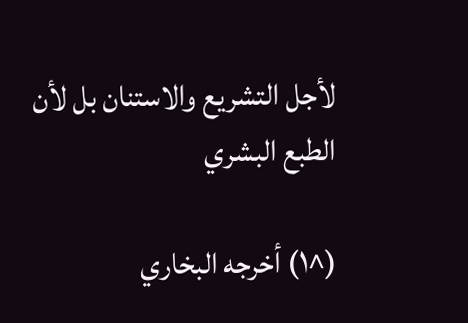لأجل التشريع والاستنان بل لأن الطبع البشري

(^١) أخرجه البخاري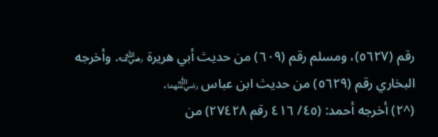رقم (٥٦٢٧)، ومسلم رقم (٦٠٩) من حديث أبي هريرة ﵁. وأخرجه البخاري رقم (٥٦٢٩) من حديث ابن عباس ﵄.
(^٢) أخرجه أحمد: (٤٥/ ٤١٦ رقم ٢٧٤٢٨) من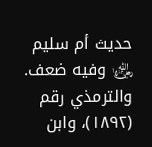حديث أم سليم ﵂ وفيه ضعف. والترمذي رقم (١٨٩٢)، وابن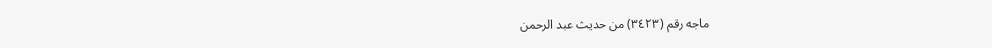ماجه رقم (٣٤٢٣) من حديث عبد الرحمن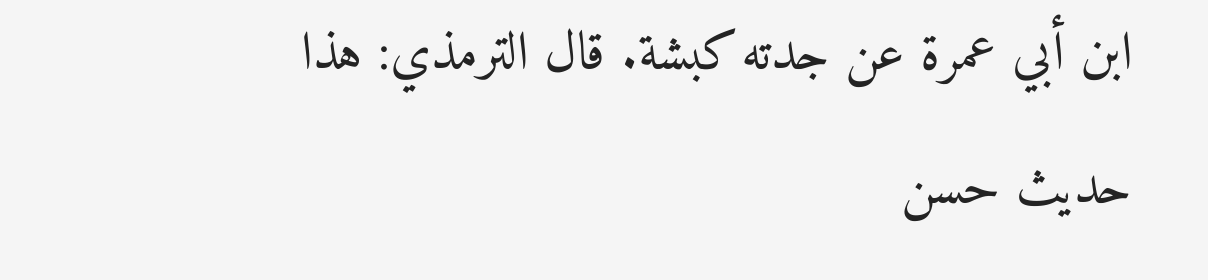ابن أبي عمرة عن جدته كبشة. قال الترمذي: هذا حديث حسن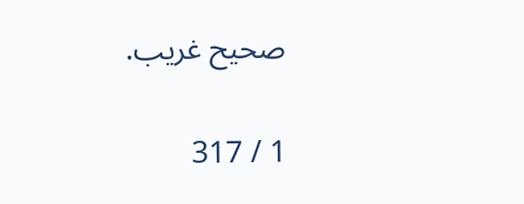صحيح غريب.

1 / 317